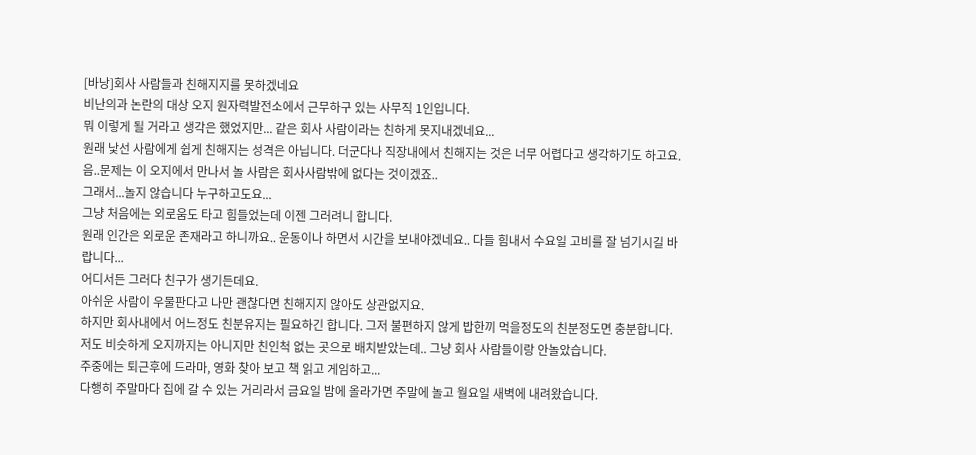[바낭]회사 사람들과 친해지지를 못하겠네요
비난의과 논란의 대상 오지 원자력발전소에서 근무하구 있는 사무직 1인입니다.
뭐 이렇게 될 거라고 생각은 했었지만... 같은 회사 사람이라는 친하게 못지내겠네요...
원래 낯선 사람에게 쉽게 친해지는 성격은 아닙니다. 더군다나 직장내에서 친해지는 것은 너무 어렵다고 생각하기도 하고요.
음..문제는 이 오지에서 만나서 놀 사람은 회사사람밖에 없다는 것이겠죠..
그래서...놀지 않습니다 누구하고도요...
그냥 처음에는 외로움도 타고 힘들었는데 이젠 그러려니 합니다.
원래 인간은 외로운 존재라고 하니까요.. 운동이나 하면서 시간을 보내야겠네요.. 다들 힘내서 수요일 고비를 잘 넘기시길 바랍니다...
어디서든 그러다 친구가 생기든데요.
아쉬운 사람이 우물판다고 나만 괜찮다면 친해지지 않아도 상관없지요.
하지만 회사내에서 어느정도 친분유지는 필요하긴 합니다. 그저 불편하지 않게 밥한끼 먹을정도의 친분정도면 충분합니다.
저도 비슷하게 오지까지는 아니지만 친인척 없는 곳으로 배치받았는데.. 그냥 회사 사람들이랑 안놀았습니다.
주중에는 퇴근후에 드라마, 영화 찾아 보고 책 읽고 게임하고...
다행히 주말마다 집에 갈 수 있는 거리라서 금요일 밤에 올라가면 주말에 놀고 월요일 새벽에 내려왔습니다.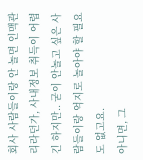회사 사람들이랑 안 놀면 인맥관리라던가, 사내정보 취득이 어렵긴 하지만.. 굳이 안놀고 싶은 사람들이랑 억지로 놀아야 할 필요도 없고요.
아니면, 그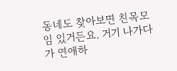동네도 찾아보면 친목모임 있거든요. 거기 나가다가 연애하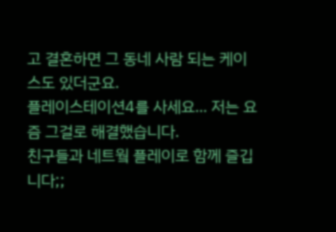고 결혼하면 그 동네 사람 되는 케이스도 있더군요.
플레이스테이션4를 사세요... 저는 요즘 그걸로 해결했습니다.
친구들과 네트웤 플레이로 함께 즐깁니다;;